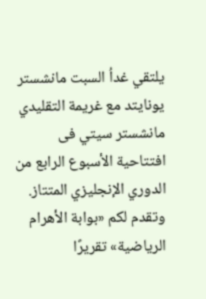يلتقي غداُ السبت مانشستر يونايتد مع غريمة التقليدي مانشستر سيتي فى افتتاحية الأسبوع الرابع من الدوري الإنجليزي المتتاز. وتقدم لكم «بوابة الأهرام الرياضية» تقريرًا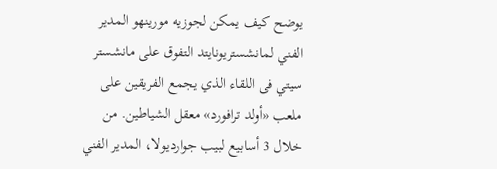يوضح كيف يمكن لجوزيه مورينهو المدير الفني لمانشستريونايتد التفوق على مانشستر سيتي فى اللقاء الذي يجمع الفريقين على ملعب «أولد ترافورد» معقل الشياطين. من خلال 3 أسابيع لبيب جوارديولا، المدير الفني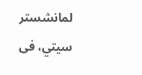لمانشستر سيتي، فى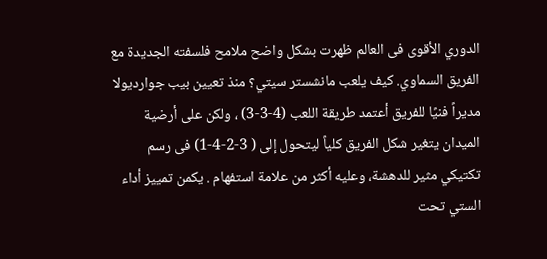الدوري الأقوى فى العالم ظهرت بشكل واضح ملامح فلسفته الجديدة مع الفريق السماوي. كيف يلعب مانشستر سيتي؟ منذ تعيين بيب جوارديولا مديراً فنيًا للفريق أعتمد طريقة اللعب (4-3-3) ، ولكن على أرضية الميدان يتغير شكل الفريق كلياً ليتحول إلى ( 3-2-4-1) فى رسم تكتيكي مثير للدهشة، وعليه أكثر من علامة استفهام . يكمن تمييز أداء الستي تحت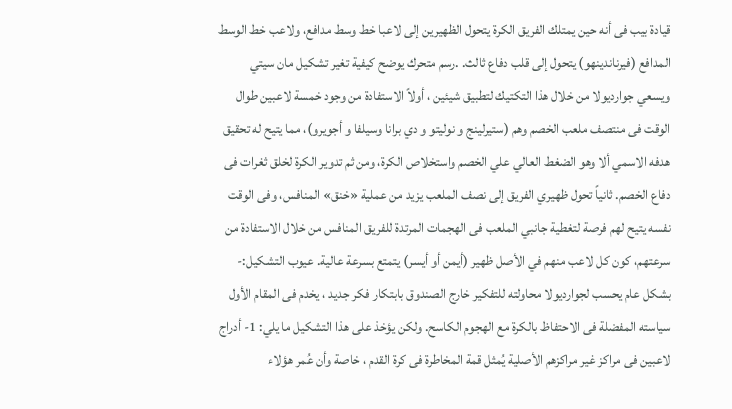قيادة بيب فى أنه حين يمتلك الفريق الكرة يتحول الظهيرين إلى لاعبا خط وسط مدافع، ولاعب خط الوسط المدافع (فيرناندينهو) يتحول إلى قلب دفاع ثالث. .رسم متحرك يوضح كيفية تغير تشكيل مان سيتي ويسعي جوارديولا من خلال هذا التكتيك لتطبيق شيئين ، أولاً الاستفادة من وجود خمسة لاعبين طوال الوقت فى منتصف ملعب الخصم وهم (ستيرلينج و نوليتو و دي برانا وسيلفا و أجويرو)، مما يتيح له تحقيق هدفه الاسمي ألا وهو الضغط العالي علي الخصم واستخلاص الكرة، ومن ثم تدوير الكرة لخلق ثغرات فى دفاع الخصم. ثانياً تحول ظهيري الفريق إلى نصف الملعب يزيد من عملية «خنق» المنافس، وفى الوقت نفسه يتيح لهم فرصة لتغطية جانبي الملعب فى الهجمات المرتدة للفريق المنافس من خلال الاستفادة من سرعتهم، كون كل لاعب منهم في الأصل ظهير (أيمن أو أيسر) يتمتع بسرعة عالية. عيوب التشكيل:- بشكل عام يحسب لجوارديولا محاولته للتفكير خارج الصندوق بابتكار فكر جديد ، يخدم فى المقام الأول سياسته المفضلة فى الاحتفاظ بالكرة مع الهجوم الكاسح. ولكن يؤخذ على هذا التشكيل ما يلي: 1- أدراج لاعبين فى مراكز غير مراكزهم الأصلية يُمثل قمة المخاطرة فى كرة القدم ، خاصة وأن عُمر هؤلاء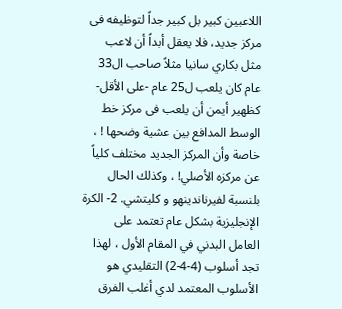اللاعبين كبير بل كبير جداً لتوظيفه فى مركز جديد، فلا يعقل أبداً أن لاعب مثل بكاري سانيا مثلاً صاحب ال33 عام كان يلعب ل25 عام -على الأقل- كظهير أيمن أن يلعب فى مركز خط الوسط المدافع بين عشية وضحها ! ، خاصة وأن المركز الجديد مختلف كلياً عن مركزه الأصلي! ، وكذلك الحال بلنسبة لفيرناندينهو و كليتشي. 2- الكرة الإنجليزية بشكل عام تعتمد على العامل البدني في المقام الأول ، لهذا تجد أسلوب (4-4-2) التقليدي هو الأسلوب المعتمد لدي أغلب الفرق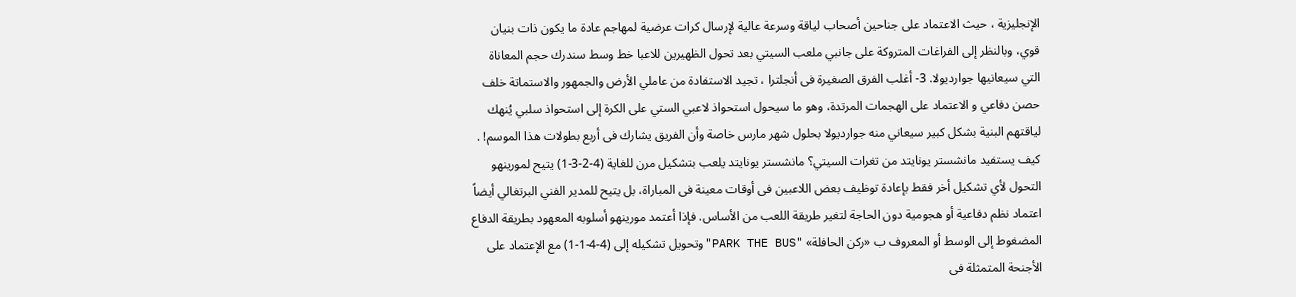الإنجليزية ، حيث الاعتماد على جناحين أصحاب لياقة وسرعة عالية لإرسال كرات عرضية لمهاجم عادة ما يكون ذات بنيان قوي، وبالنظر إلى الفراغات المتروكة على جانبي ملعب السيتي بعد تحول الظهيرين للاعبا خط وسط سندرك حجم المعاناة التي سيعانيها جوارديولا. 3- أغلب الفرق الصغيرة فى أنجلترا ، تجيد الاستفادة من عاملي الأرض والجمهور والاستماتة خلف حصن دفاعي و الاعتماد على الهجمات المرتدة، وهو ما سيحول استحواذ لاعبي الستي على الكرة إلى استحواذ سلبي يُنهك لياقتهم البنية بشكل كبير سيعاني منه جوارديولا بحلول شهر مارس خاصة وأن الفريق يشارك فى أربع بطولات هذا الموسم! . كيف يستفيد مانشستر يونايتد من تغرات السيتي؟ مانشستر يونايتد يلعب بتشكيل مرن للغاية (4-2-3-1) يتيح لمورينهو التحول لأي تشكيل أخر فقط بإعادة توظيف بعض اللاعبين فى أوقات معينة فى المباراة، بل يتيح للمدير الفني البرتغالي أيضاً اعتماد نظم دفاعية أو هجومية دون الحاجة لتغير طريقة اللعب من الأساس. فإذا أعتمد مورينهو أسلوبه المعهود بطريقة الدفاع المضغوط إلى الوسط أو المعروف ب «ركن الحافلة» "PARK THE BUS"وتحويل تشكيله إلى (4-4-1-1) مع الإعتماد على الأجنحة المتمثلة فى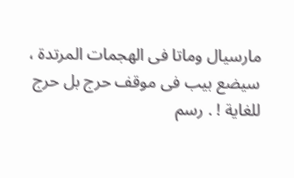مارسيال وماتا فى الهجمات المرتدة ، سيضع بيب فى موقف حرج بل حرج للغاية ! . رسم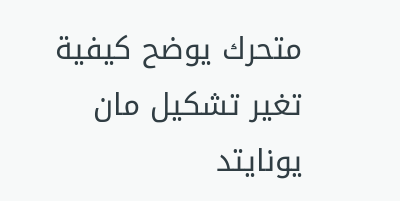متحرك يوضح كيفية تغير تشكيل مان يونايتد